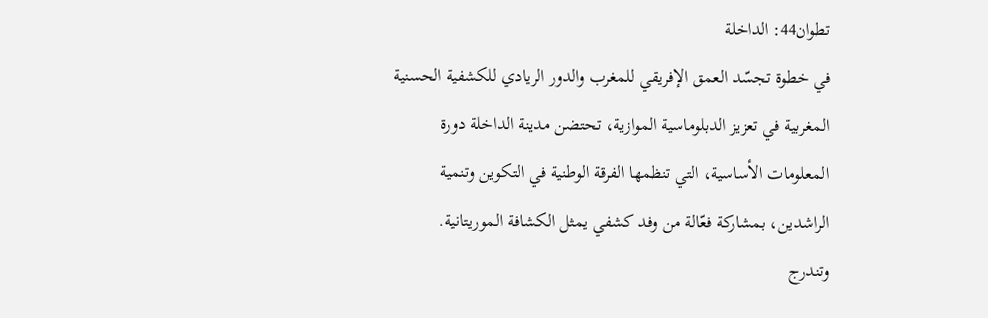تطوان44: الداخلة
في خطوة تجسّد العمق الإفريقي للمغرب والدور الريادي للكشفية الحسنية المغربية في تعزيز الدبلوماسية الموازية، تحتضن مدينة الداخلة دورة المعلومات الأساسية، التي تنظمها الفرقة الوطنية في التكوين وتنمية الراشدين، بمشاركة فعّالة من وفد كشفي يمثل الكشافة الموريتانية.
وتندرج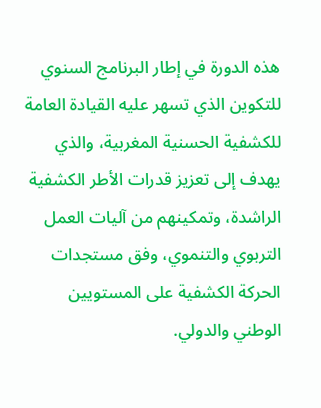هذه الدورة في إطار البرنامج السنوي للتكوين الذي تسهر عليه القيادة العامة للكشفية الحسنية المغربية، والذي يهدف إلى تعزيز قدرات الأطر الكشفية الراشدة، وتمكينهم من آليات العمل التربوي والتنموي، وفق مستجدات الحركة الكشفية على المستويين الوطني والدولي.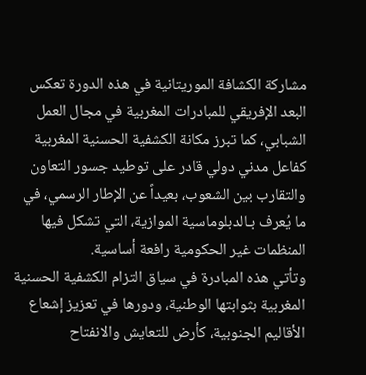مشاركة الكشافة الموريتانية في هذه الدورة تعكس البعد الإفريقي للمبادرات المغربية في مجال العمل الشبابي، كما تبرز مكانة الكشفية الحسنية المغربية كفاعل مدني دولي قادر على توطيد جسور التعاون والتقارب بين الشعوب، بعيداً عن الإطار الرسمي، في ما يُعرف بـالدبلوماسية الموازية، التي تشكل فيها المنظمات غير الحكومية رافعة أساسية.
وتأتي هذه المبادرة في سياق التزام الكشفية الحسنية المغربية بثوابتها الوطنية، ودورها في تعزيز إشعاع الأقاليم الجنوبية، كأرض للتعايش والانفتاح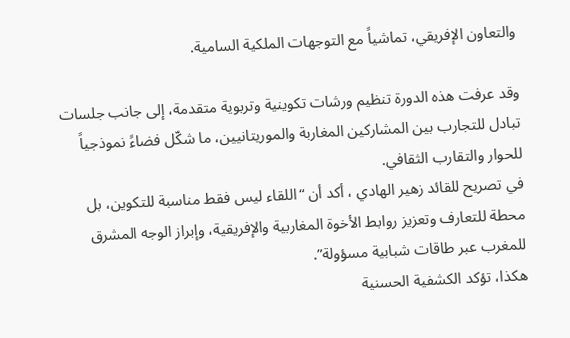والتعاون الإفريقي، تماشياً مع التوجهات الملكية السامية.

وقد عرفت هذه الدورة تنظيم ورشات تكوينية وتربوية متقدمة، إلى جانب جلسات تبادل للتجارب بين المشاركين المغاربة والموريتانيين، ما شكّل فضاءً نموذجياً للحوار والتقارب الثقافي.
في تصريح للقائد زهير الهادي ، أكد أن “اللقاء ليس فقط مناسبة للتكوين، بل محطة للتعارف وتعزيز روابط الأخوة المغاربية والإفريقية، وإبراز الوجه المشرق للمغرب عبر طاقات شبابية مسؤولة”.
هكذا، تؤكد الكشفية الحسنية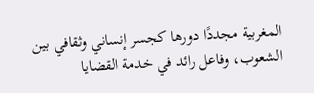المغربية مجددًا دورها كجسر إنساني وثقافي بين الشعوب، وفاعل رائد في خدمة القضايا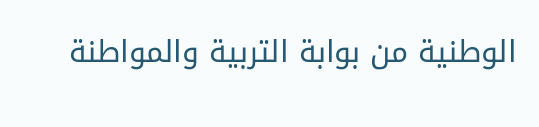الوطنية من بوابة التربية والمواطنة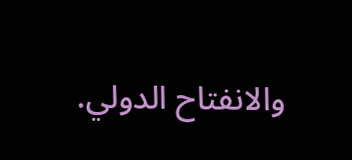والانفتاح الدولي.